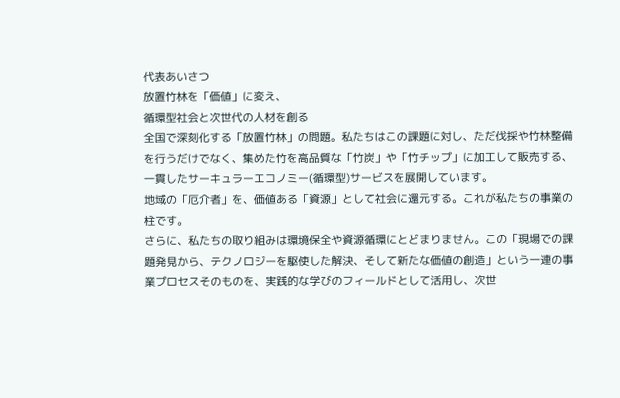代表あいさつ
放置竹林を「価値」に変え、
循環型社会と次世代の人材を創る
全国で深刻化する「放置竹林」の問題。私たちはこの課題に対し、ただ伐採や竹林整備を行うだけでなく、集めた竹を高品質な「竹炭」や「竹チップ」に加工して販売する、一貫したサーキュラーエコノミー(循環型)サービスを展開しています。
地域の「厄介者」を、価値ある「資源」として社会に還元する。これが私たちの事業の柱です。
さらに、私たちの取り組みは環境保全や資源循環にとどまりません。この「現場での課題発見から、テクノロジーを駆使した解決、そして新たな価値の創造」という一連の事業プロセスそのものを、実践的な学びのフィールドとして活用し、次世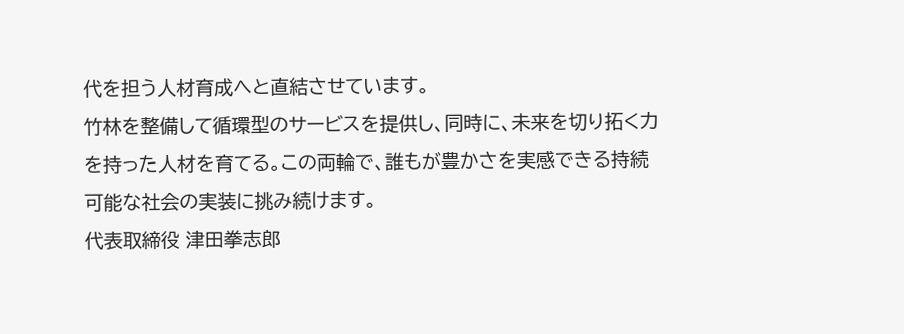代を担う人材育成へと直結させています。
竹林を整備して循環型のサービスを提供し、同時に、未来を切り拓く力を持った人材を育てる。この両輪で、誰もが豊かさを実感できる持続可能な社会の実装に挑み続けます。
代表取締役 津田拳志郎